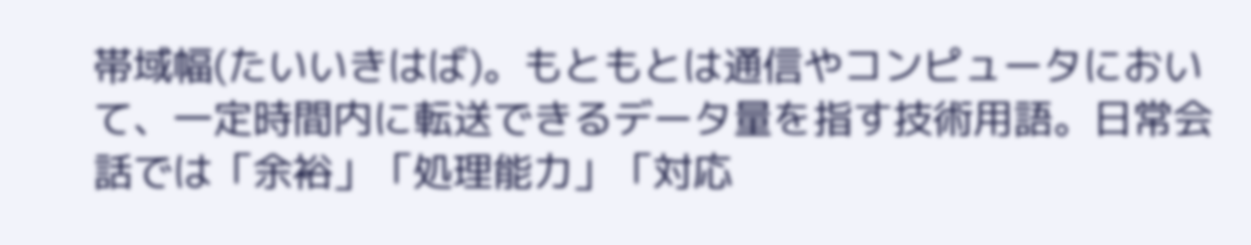帯域幅(たいいきはば)。もともとは通信やコンピュータにおいて、一定時間内に転送できるデータ量を指す技術用語。日常会話では「余裕」「処理能力」「対応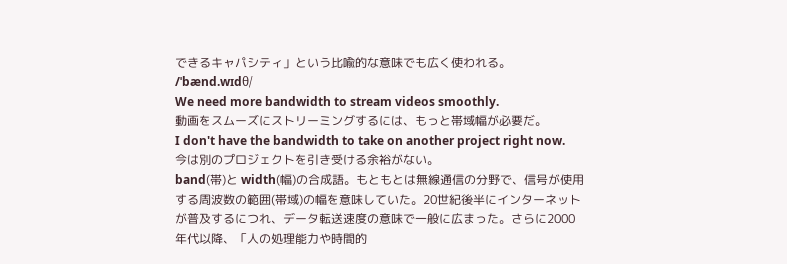できるキャパシティ」という比喩的な意味でも広く使われる。
/ˈbænd.wɪdθ/
We need more bandwidth to stream videos smoothly.
動画をスムーズにストリーミングするには、もっと帯域幅が必要だ。
I don't have the bandwidth to take on another project right now.
今は別のプロジェクトを引き受ける余裕がない。
band(帯)と width(幅)の合成語。もともとは無線通信の分野で、信号が使用する周波数の範囲(帯域)の幅を意味していた。20世紀後半にインターネットが普及するにつれ、データ転送速度の意味で一般に広まった。さらに2000年代以降、「人の処理能力や時間的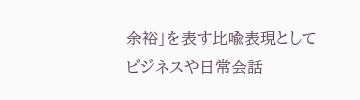余裕」を表す比喩表現としてビジネスや日常会話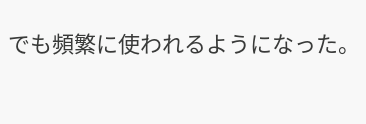でも頻繁に使われるようになった。